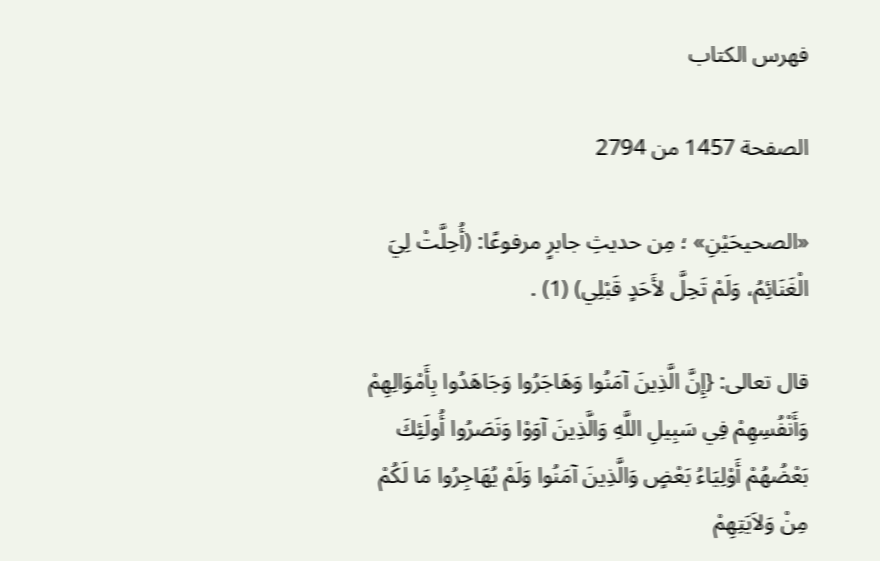فهرس الكتاب

الصفحة 1457 من 2794

«الصحيحَيْنِ» ؛ مِن حديثِ جابرٍ مرفوعًا: (أُحِلَّتْ لِيَ الْغَنَائِمُ، وَلَمْ تَحِلَّ لأَحَدٍ قَبْلِي) (1) .

قال تعالى: {إِنَّ الَّذِينَ آمَنُوا وَهَاجَرُوا وَجَاهَدُوا بِأَمْوَالِهِمْ وَأَنْفُسِهِمْ فِي سَبِيلِ اللَّهِ وَالَّذِينَ آوَوْا وَنَصَرُوا أُولَئِكَ بَعْضُهُمْ أَوْلِيَاءُ بَعْضٍ وَالَّذِينَ آمَنُوا وَلَمْ يُهَاجِرُوا مَا لَكُمْ مِنْ وَلاَيَتِهِمْ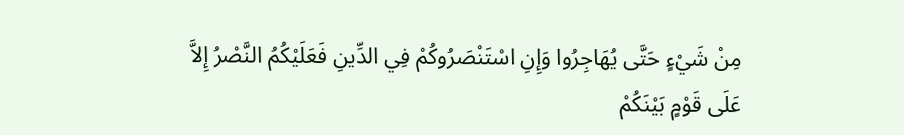مِنْ شَيْءٍ حَتَّى يُهَاجِرُوا وَإِنِ اسْتَنْصَرُوكُمْ فِي الدِّينِ فَعَلَيْكُمُ النَّصْرُ إِلاَّ عَلَى قَوْمٍ بَيْنَكُمْ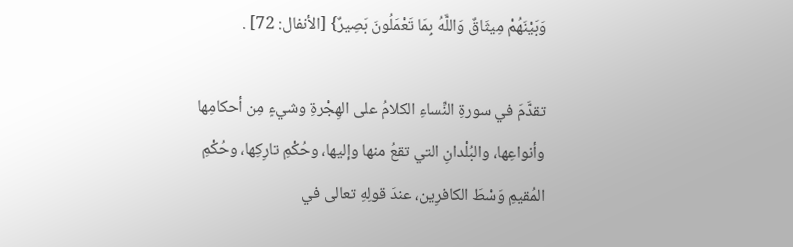وَبَيْنَهُمْ مِيثَاقٌ وَاللَّهُ بِمَا تَعْمَلُونَ بَصِيرٌ} [الأنفال: 72] .

تقدَّمَ في سورةِ النِّساءِ الكلامُ على الهِجْرةِ وشيءٍ مِن أحكامِها وأنواعِها، والبُلْدانِ التي تقعُ منها وإليها، وحُكْمِ تارِكِها، وحُكْمِ المُقيمِ وَسْطَ الكافرِين، عندَ قولِهِ تعالى في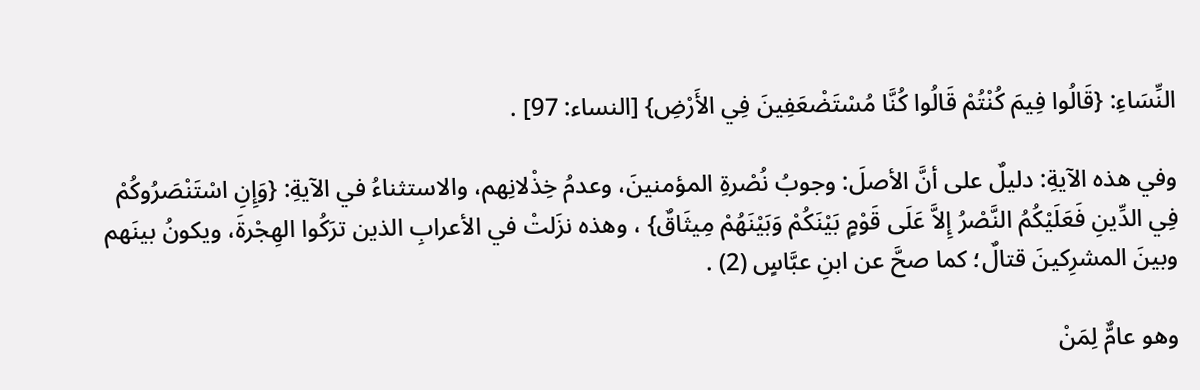النِّسَاءِ: {قَالُوا فِيمَ كُنْتُمْ قَالُوا كُنَّا مُسْتَضْعَفِينَ فِي الأَرْضِ} [النساء: 97] .

وفي هذه الآيةِ: دليلٌ على أنَّ الأصلَ: وجوبُ نُصْرةِ المؤمنينَ، وعدمُ خِذْلانِهم، والاستثناءُ في الآيةِ: {وَإِنِ اسْتَنْصَرُوكُمْ فِي الدِّينِ فَعَلَيْكُمُ النَّصْرُ إِلاَّ عَلَى قَوْمٍ بَيْنَكُمْ وَبَيْنَهُمْ مِيثَاقٌ} ، وهذه نزَلتْ في الأعرابِ الذين ترَكُوا الهِجْرةَ، ويكونُ بينَهم وبينَ المشرِكينَ قتالٌ؛ كما صحَّ عن ابنِ عبَّاسٍ (2) .

وهو عامٌّ لِمَنْ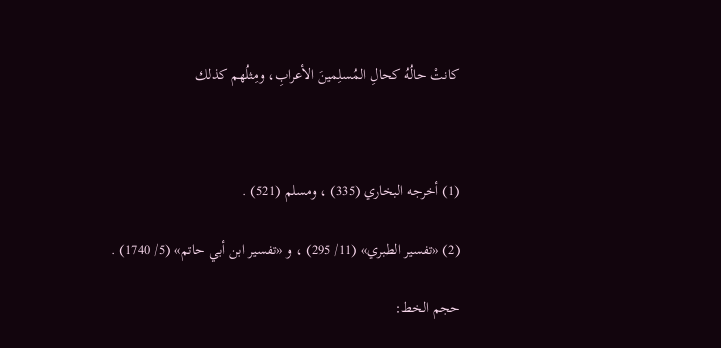كانتْ حالُهُ كحالِ المُسلِمينَ الأعرابِ، ومِثلُهم كذلك



(1) أخرجه البخاري (335) ، ومسلم (521) .

(2) «تفسير الطبري» (11/ 295) ، و «تفسير ابن أبي حاتم» (5/ 1740) .

حجم الخط: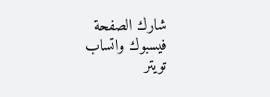شارك الصفحة
فيسبوك واتساب تويتر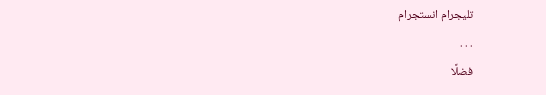تليجرام انستجرام
. . .
فضلًا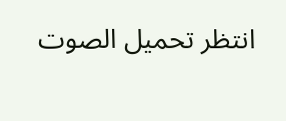انتظر تحميل الصوت